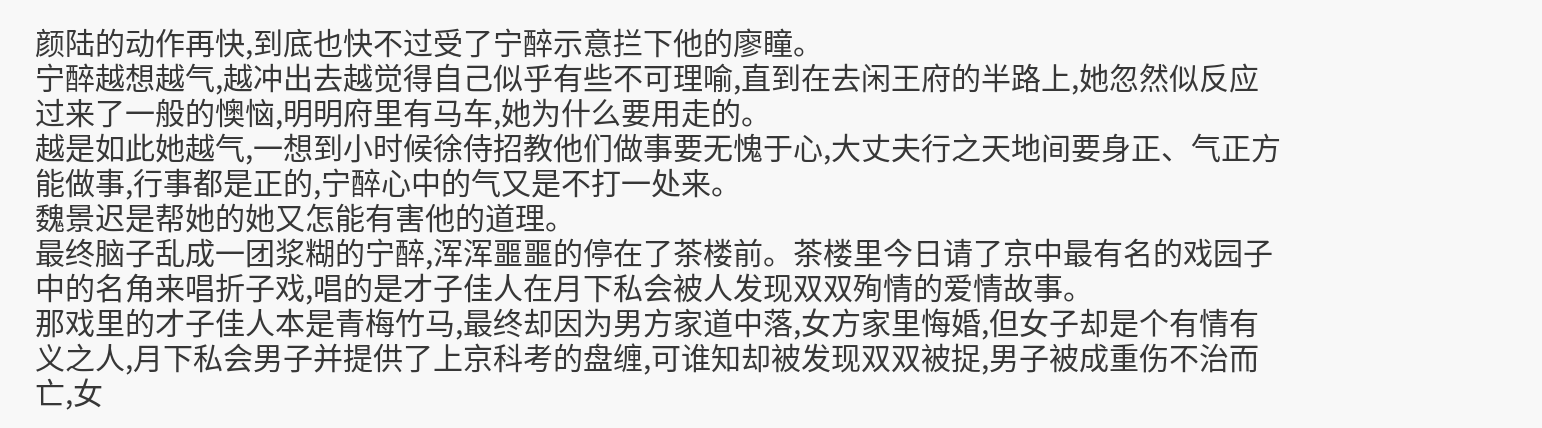颜陆的动作再快,到底也快不过受了宁醉示意拦下他的廖瞳。
宁醉越想越气,越冲出去越觉得自己似乎有些不可理喻,直到在去闲王府的半路上,她忽然似反应过来了一般的懊恼,明明府里有马车,她为什么要用走的。
越是如此她越气,一想到小时候徐侍招教他们做事要无愧于心,大丈夫行之天地间要身正、气正方能做事,行事都是正的,宁醉心中的气又是不打一处来。
魏景迟是帮她的她又怎能有害他的道理。
最终脑子乱成一团浆糊的宁醉,浑浑噩噩的停在了茶楼前。茶楼里今日请了京中最有名的戏园子中的名角来唱折子戏,唱的是才子佳人在月下私会被人发现双双殉情的爱情故事。
那戏里的才子佳人本是青梅竹马,最终却因为男方家道中落,女方家里悔婚,但女子却是个有情有义之人,月下私会男子并提供了上京科考的盘缠,可谁知却被发现双双被捉,男子被成重伤不治而亡,女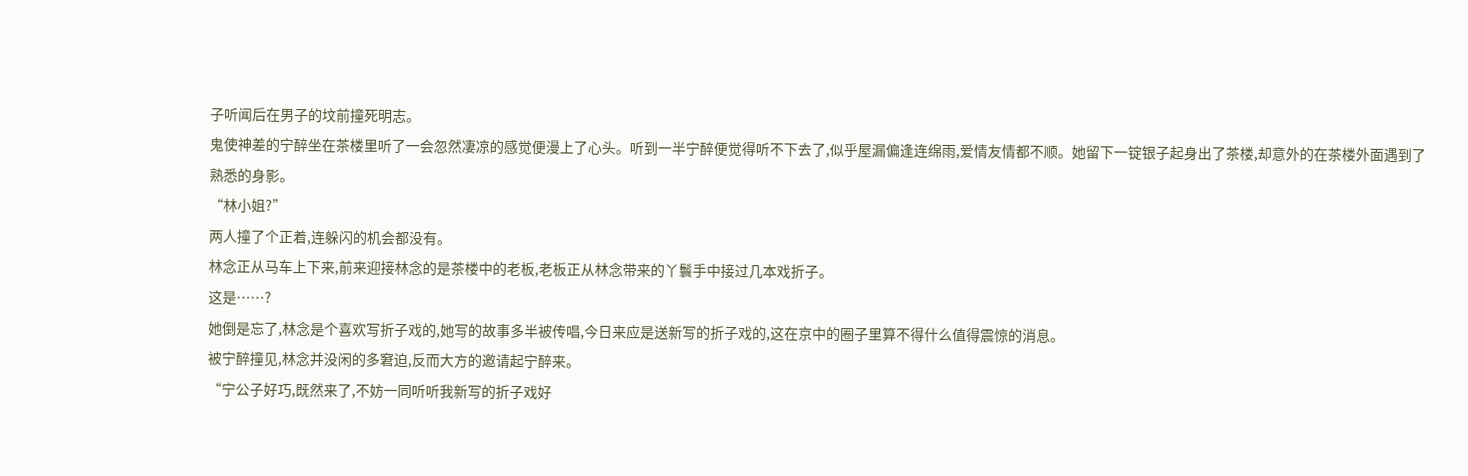子听闻后在男子的坟前撞死明志。
鬼使神差的宁醉坐在茶楼里听了一会忽然凄凉的感觉便漫上了心头。听到一半宁醉便觉得听不下去了,似乎屋漏偏逢连绵雨,爱情友情都不顺。她留下一锭银子起身出了茶楼,却意外的在茶楼外面遇到了熟悉的身影。
“林小姐?”
两人撞了个正着,连躲闪的机会都没有。
林念正从马车上下来,前来迎接林念的是茶楼中的老板,老板正从林念带来的丫鬟手中接过几本戏折子。
这是……?
她倒是忘了,林念是个喜欢写折子戏的,她写的故事多半被传唱,今日来应是送新写的折子戏的,这在京中的圈子里算不得什么值得震惊的消息。
被宁醉撞见,林念并没闲的多窘迫,反而大方的邀请起宁醉来。
“宁公子好巧,既然来了,不妨一同听听我新写的折子戏好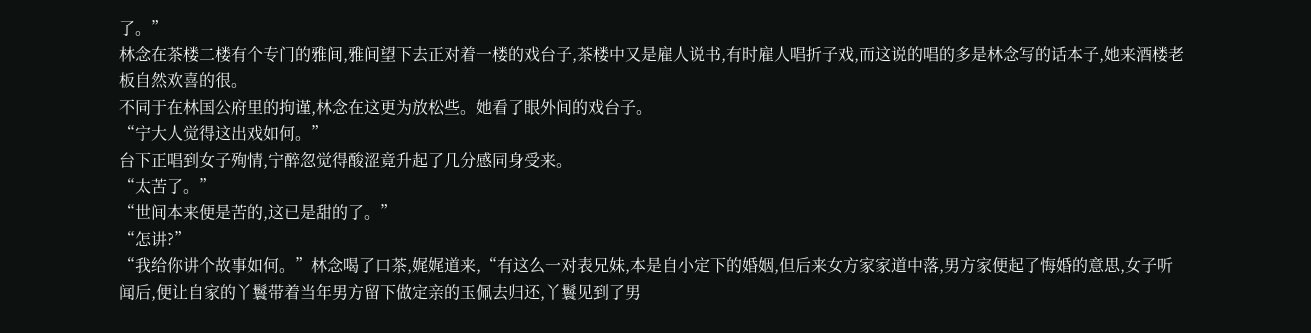了。”
林念在茶楼二楼有个专门的雅间,雅间望下去正对着一楼的戏台子,茶楼中又是雇人说书,有时雇人唱折子戏,而这说的唱的多是林念写的话本子,她来酒楼老板自然欢喜的很。
不同于在林国公府里的拘谨,林念在这更为放松些。她看了眼外间的戏台子。
“宁大人觉得这出戏如何。”
台下正唱到女子殉情,宁醉忽觉得酸涩竟升起了几分感同身受来。
“太苦了。”
“世间本来便是苦的,这已是甜的了。”
“怎讲?”
“我给你讲个故事如何。”林念喝了口茶,娓娓道来,“有这么一对表兄妹,本是自小定下的婚姻,但后来女方家家道中落,男方家便起了悔婚的意思,女子听闻后,便让自家的丫鬟带着当年男方留下做定亲的玉佩去归还,丫鬟见到了男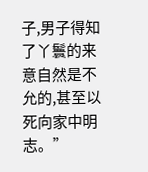子,男子得知了丫鬟的来意自然是不允的,甚至以死向家中明志。”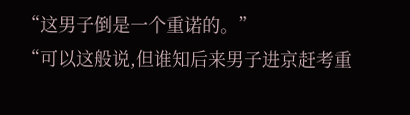“这男子倒是一个重诺的。”
“可以这般说,但谁知后来男子进京赶考重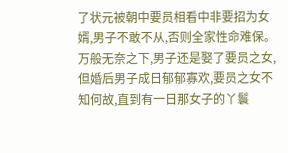了状元被朝中要员相看中非要招为女婿,男子不敢不从,否则全家性命难保。万般无奈之下,男子还是娶了要员之女,但婚后男子成日郁郁寡欢,要员之女不知何故,直到有一日那女子的丫鬟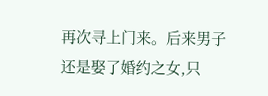再次寻上门来。后来男子还是娶了婚约之女,只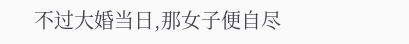不过大婚当日,那女子便自尽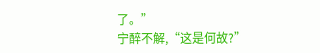了。”
宁醉不解,“这是何故?”